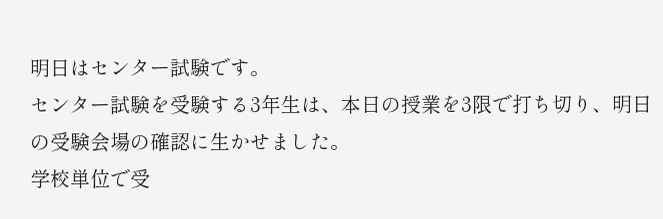明日はセンター試験です。
センター試験を受験する3年生は、本日の授業を3限で打ち切り、明日の受験会場の確認に生かせました。
学校単位で受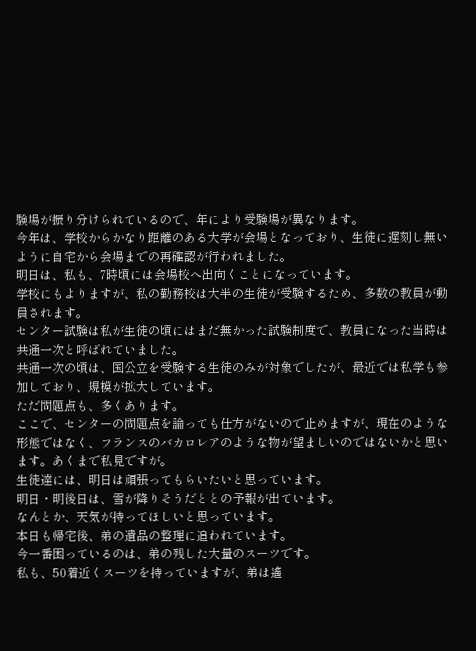験場が振り分けられているので、年により受験場が異なります。
今年は、学校からかなり距離のある大学が会場となっており、生徒に遅刻し無いように自宅から会場までの再確認が行われました。
明日は、私も、7時頃には会場校へ出向くことになっています。
学校にもよりますが、私の勤務校は大半の生徒が受験するため、多数の教員が動員されます。
センター試験は私が生徒の頃にはまだ無かった試験制度で、教員になった当時は共通一次と呼ばれていました。
共通一次の頃は、国公立を受験する生徒のみが対象でしたが、最近では私学も参加しており、規模が拡大しています。
ただ問題点も、多くあります。
ここで、センターの問題点を論っても仕方がないので止めますが、現在のような形態ではなく、フランスのバカロレアのような物が望ましいのではないかと思います。あくまで私見ですが。
生徒達には、明日は頑張ってもらいたいと思っています。
明日・明後日は、雪が降りそうだととの予報が出ています。
なんとか、天気が持ってほしいと思っています。
本日も帰宅後、弟の遺品の整理に追われています。
今一番困っているのは、弟の残した大量のスーツです。
私も、50着近くスーツを持っていますが、弟は遙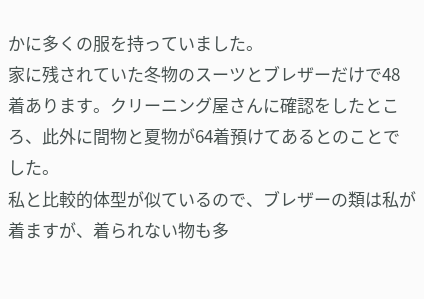かに多くの服を持っていました。
家に残されていた冬物のスーツとブレザーだけで48着あります。クリーニング屋さんに確認をしたところ、此外に間物と夏物が64着預けてあるとのことでした。
私と比較的体型が似ているので、ブレザーの類は私が着ますが、着られない物も多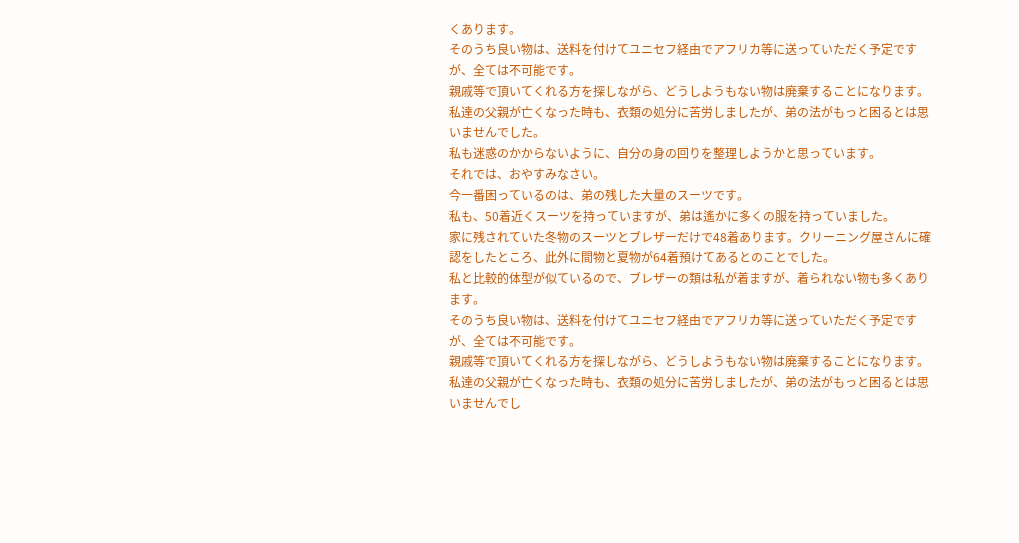くあります。
そのうち良い物は、送料を付けてユニセフ経由でアフリカ等に送っていただく予定ですが、全ては不可能です。
親戚等で頂いてくれる方を探しながら、どうしようもない物は廃棄することになります。
私達の父親が亡くなった時も、衣類の処分に苦労しましたが、弟の法がもっと困るとは思いませんでした。
私も迷惑のかからないように、自分の身の回りを整理しようかと思っています。
それでは、おやすみなさい。
今一番困っているのは、弟の残した大量のスーツです。
私も、50着近くスーツを持っていますが、弟は遙かに多くの服を持っていました。
家に残されていた冬物のスーツとブレザーだけで48着あります。クリーニング屋さんに確認をしたところ、此外に間物と夏物が64着預けてあるとのことでした。
私と比較的体型が似ているので、ブレザーの類は私が着ますが、着られない物も多くあります。
そのうち良い物は、送料を付けてユニセフ経由でアフリカ等に送っていただく予定ですが、全ては不可能です。
親戚等で頂いてくれる方を探しながら、どうしようもない物は廃棄することになります。
私達の父親が亡くなった時も、衣類の処分に苦労しましたが、弟の法がもっと困るとは思いませんでし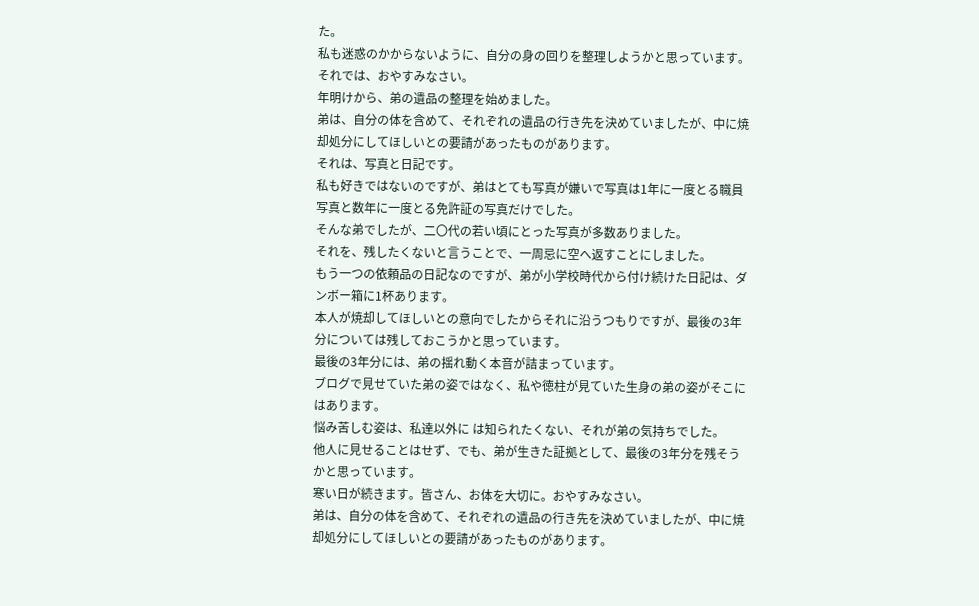た。
私も迷惑のかからないように、自分の身の回りを整理しようかと思っています。
それでは、おやすみなさい。
年明けから、弟の遺品の整理を始めました。
弟は、自分の体を含めて、それぞれの遺品の行き先を決めていましたが、中に焼却処分にしてほしいとの要請があったものがあります。
それは、写真と日記です。
私も好きではないのですが、弟はとても写真が嫌いで写真は1年に一度とる職員写真と数年に一度とる免許証の写真だけでした。
そんな弟でしたが、二〇代の若い頃にとった写真が多数ありました。
それを、残したくないと言うことで、一周忌に空へ返すことにしました。
もう一つの依頼品の日記なのですが、弟が小学校時代から付け続けた日記は、ダンボー箱に1杯あります。
本人が焼却してほしいとの意向でしたからそれに沿うつもりですが、最後の3年分については残しておこうかと思っています。
最後の3年分には、弟の揺れ動く本音が詰まっています。
ブログで見せていた弟の姿ではなく、私や徳柱が見ていた生身の弟の姿がそこにはあります。
悩み苦しむ姿は、私達以外に は知られたくない、それが弟の気持ちでした。
他人に見せることはせず、でも、弟が生きた証拠として、最後の3年分を残そうかと思っています。
寒い日が続きます。皆さん、お体を大切に。おやすみなさい。
弟は、自分の体を含めて、それぞれの遺品の行き先を決めていましたが、中に焼却処分にしてほしいとの要請があったものがあります。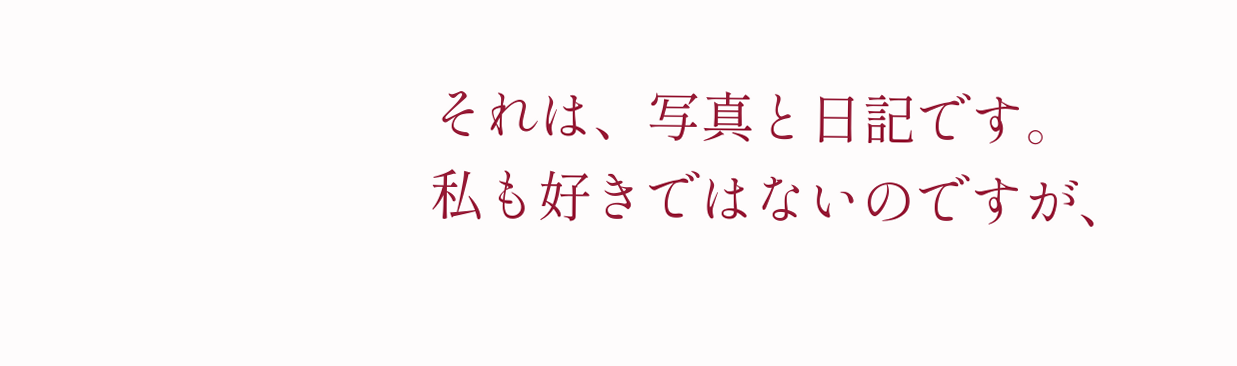それは、写真と日記です。
私も好きではないのですが、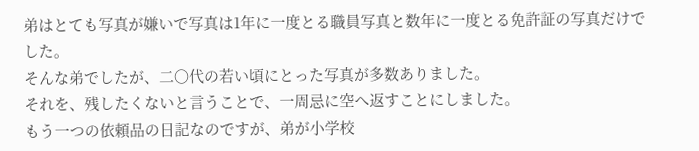弟はとても写真が嫌いで写真は1年に一度とる職員写真と数年に一度とる免許証の写真だけでした。
そんな弟でしたが、二〇代の若い頃にとった写真が多数ありました。
それを、残したくないと言うことで、一周忌に空へ返すことにしました。
もう一つの依頼品の日記なのですが、弟が小学校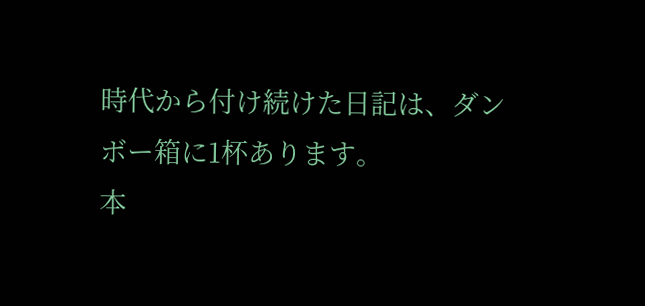時代から付け続けた日記は、ダンボー箱に1杯あります。
本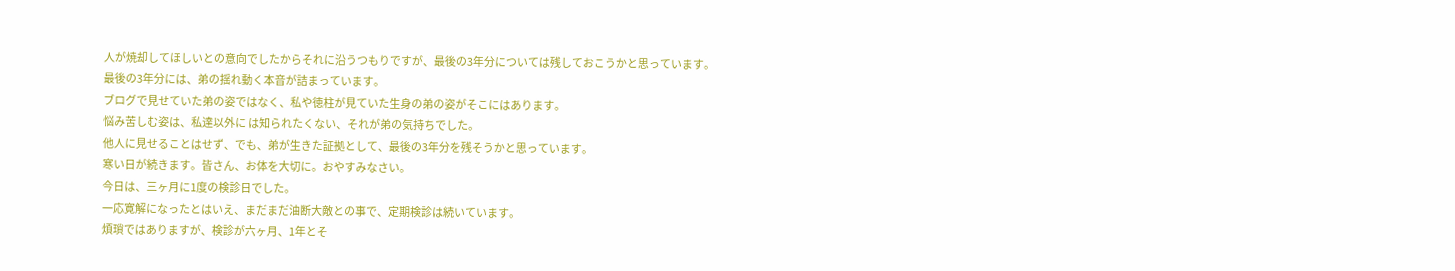人が焼却してほしいとの意向でしたからそれに沿うつもりですが、最後の3年分については残しておこうかと思っています。
最後の3年分には、弟の揺れ動く本音が詰まっています。
ブログで見せていた弟の姿ではなく、私や徳柱が見ていた生身の弟の姿がそこにはあります。
悩み苦しむ姿は、私達以外に は知られたくない、それが弟の気持ちでした。
他人に見せることはせず、でも、弟が生きた証拠として、最後の3年分を残そうかと思っています。
寒い日が続きます。皆さん、お体を大切に。おやすみなさい。
今日は、三ヶ月に1度の検診日でした。
一応寛解になったとはいえ、まだまだ油断大敵との事で、定期検診は続いています。
煩瑣ではありますが、検診が六ヶ月、1年とそ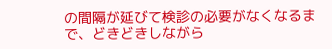の間隔が延びて検診の必要がなくなるまで、どきどきしながら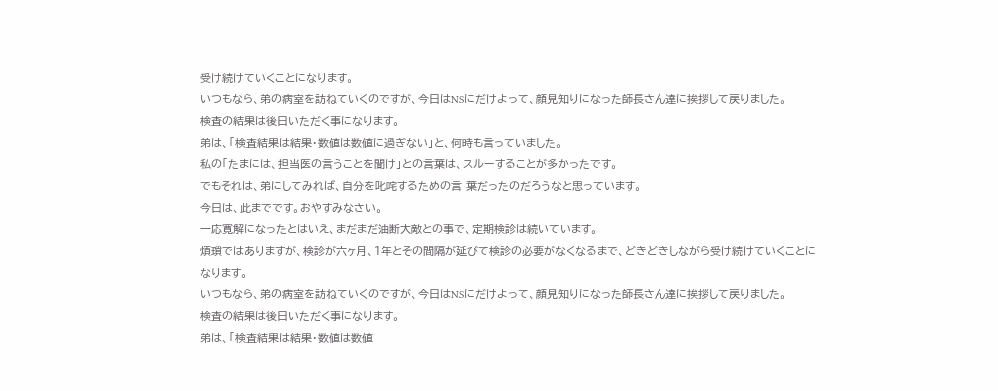受け続けていくことになります。
いつもなら、弟の病室を訪ねていくのですが、今日はNSにだけよって、顔見知りになった師長さん達に挨拶して戻りました。
検査の結果は後日いただく事になります。
弟は、「検査結果は結果・数値は数値に過ぎない」と、何時も言っていました。
私の「たまには、担当医の言うことを聞け」との言葉は、スルーすることが多かったです。
でもそれは、弟にしてみれば、自分を叱咤するための言 葉だったのだろうなと思っています。
今日は、此までです。おやすみなさい。
一応寛解になったとはいえ、まだまだ油断大敵との事で、定期検診は続いています。
煩瑣ではありますが、検診が六ヶ月、1年とその間隔が延びて検診の必要がなくなるまで、どきどきしながら受け続けていくことになります。
いつもなら、弟の病室を訪ねていくのですが、今日はNSにだけよって、顔見知りになった師長さん達に挨拶して戻りました。
検査の結果は後日いただく事になります。
弟は、「検査結果は結果・数値は数値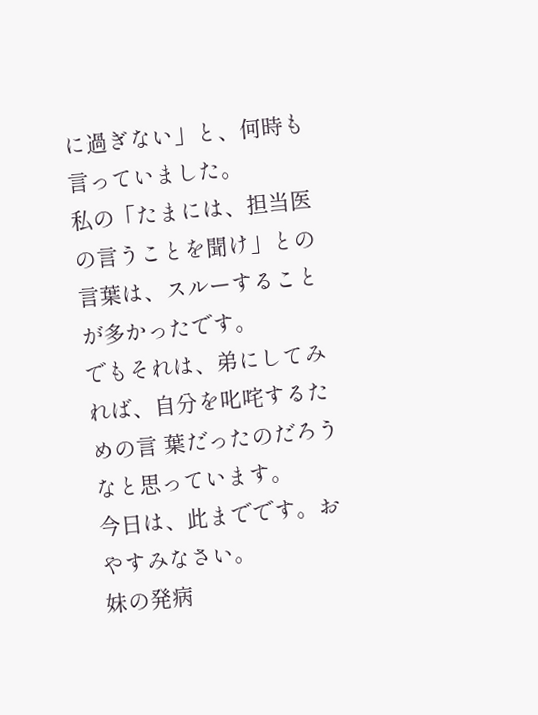に過ぎない」と、何時も言っていました。
私の「たまには、担当医の言うことを聞け」との言葉は、スルーすることが多かったです。
でもそれは、弟にしてみれば、自分を叱咤するための言 葉だったのだろうなと思っています。
今日は、此までです。おやすみなさい。
妹の発病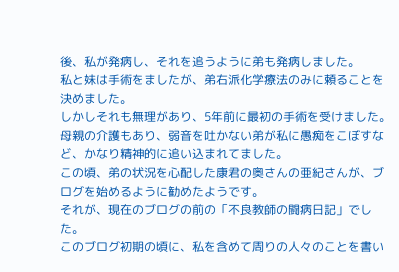後、私が発病し、それを追うように弟も発病しました。
私と妹は手術をましたが、弟右派化学療法のみに頼ることを決めました。
しかしそれも無理があり、5年前に最初の手術を受けました。
母親の介護もあり、弱音を吐かない弟が私に愚痴をこぼすなど、かなり精神的に追い込まれてました。
この頃、弟の状況を心配した康君の奥さんの亜紀さんが、ブログを始めるように勧めたようです。
それが、現在のブログの前の「不良教師の闘病日記」でした。
このブログ初期の頃に、私を含めて周りの人々のことを書い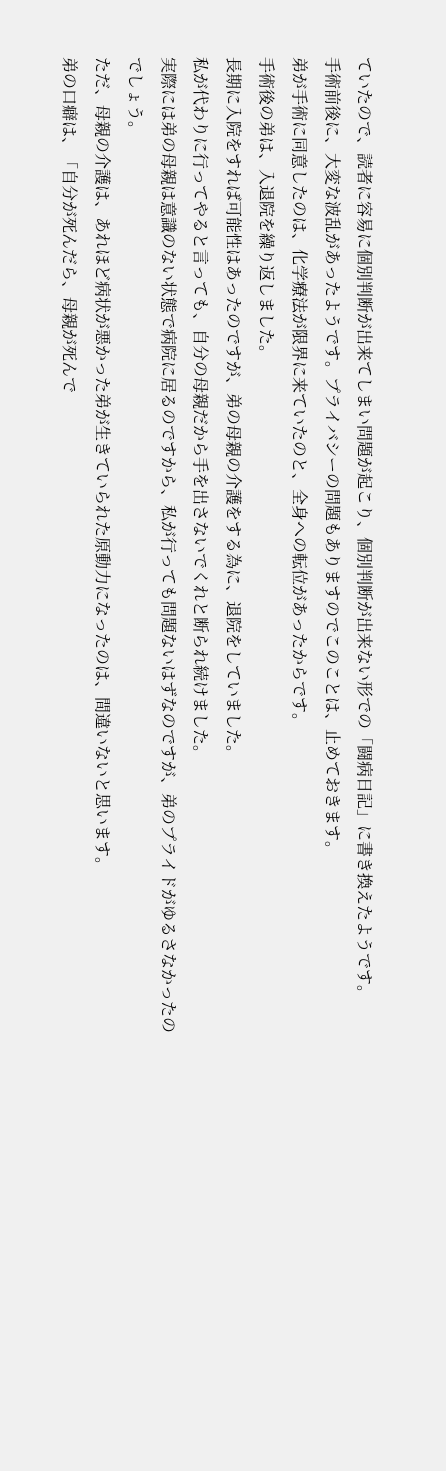ていたので、読者に容易に個別判断が出来てしまい問題が起こり、個別判断が出来ない形での「闘病日記」に書き換えたようです。
手術前後に、大変な波乱があったようです。プライバシーの問題もありますのでこのことは、止めておきます。
弟が手術に同意したのは、化学療法が限界に来ていたのと、全身への転位があったからです。
手術後の弟は、入退院を繰り返しました。
長期に入院をすれば可能性はあったのですが、弟の母親の介護をする為に、退院をしていました。
私が代わりに行ってやると言っても、自分の母親だから手を出さないでくれと断られ続けました。
実際には弟の母親は意識のない状態で病院に居るのですから、私が行っても問題ないはずなのですが、弟のプライドがゆるさなかったのでしょう。
ただ、母親の介護は、あれほど病状が悪かった弟が生きていられた原動力になったのは、間違いないと思います。
弟の口癖は、「自分が死んだら、母親が死んで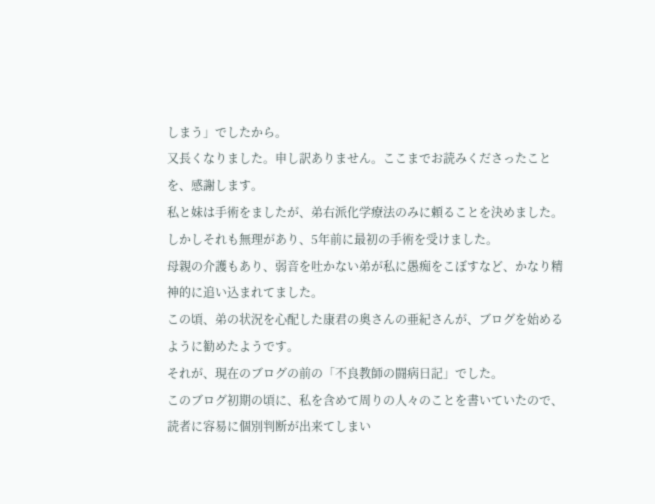しまう」でしたから。
又長くなりました。申し訳ありません。ここまでお読みくださったことを、感謝します。
私と妹は手術をましたが、弟右派化学療法のみに頼ることを決めました。
しかしそれも無理があり、5年前に最初の手術を受けました。
母親の介護もあり、弱音を吐かない弟が私に愚痴をこぼすなど、かなり精神的に追い込まれてました。
この頃、弟の状況を心配した康君の奥さんの亜紀さんが、ブログを始めるように勧めたようです。
それが、現在のブログの前の「不良教師の闘病日記」でした。
このブログ初期の頃に、私を含めて周りの人々のことを書いていたので、読者に容易に個別判断が出来てしまい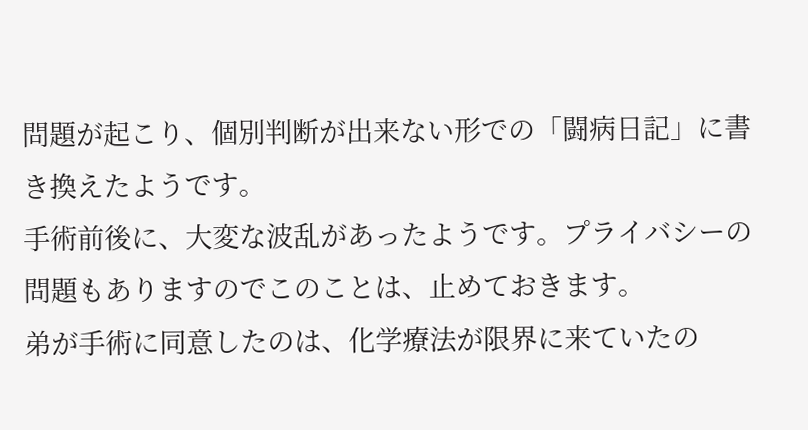問題が起こり、個別判断が出来ない形での「闘病日記」に書き換えたようです。
手術前後に、大変な波乱があったようです。プライバシーの問題もありますのでこのことは、止めておきます。
弟が手術に同意したのは、化学療法が限界に来ていたの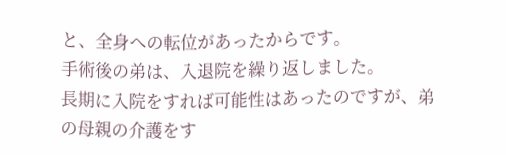と、全身への転位があったからです。
手術後の弟は、入退院を繰り返しました。
長期に入院をすれば可能性はあったのですが、弟の母親の介護をす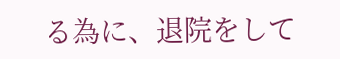る為に、退院をして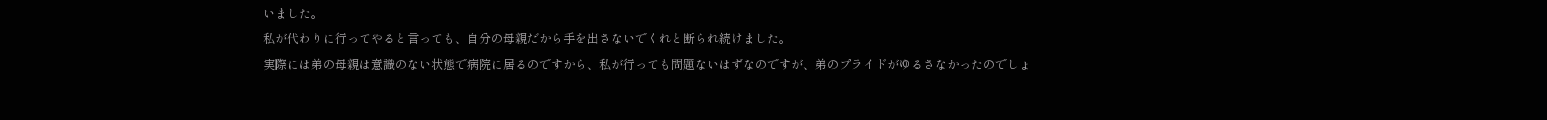いました。
私が代わりに行ってやると言っても、自分の母親だから手を出さないでくれと断られ続けました。
実際には弟の母親は意識のない状態で病院に居るのですから、私が行っても問題ないはずなのですが、弟のプライドがゆるさなかったのでしょ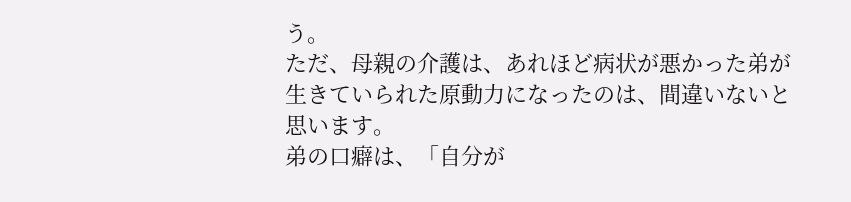う。
ただ、母親の介護は、あれほど病状が悪かった弟が生きていられた原動力になったのは、間違いないと思います。
弟の口癖は、「自分が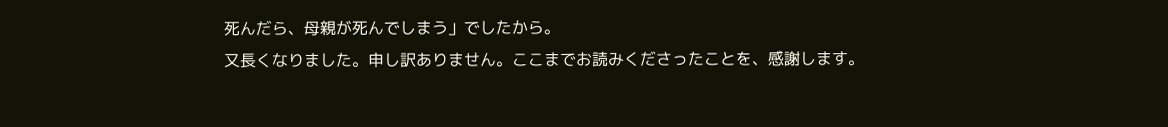死んだら、母親が死んでしまう」でしたから。
又長くなりました。申し訳ありません。ここまでお読みくださったことを、感謝します。